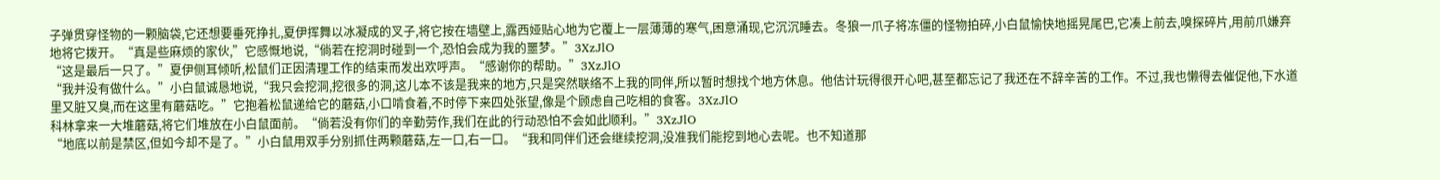子弹贯穿怪物的一颗脑袋,它还想要垂死挣扎,夏伊挥舞以冰凝成的叉子,将它按在墙壁上,露西娅贴心地为它覆上一层薄薄的寒气,困意涌现,它沉沉睡去。冬狼一爪子将冻僵的怪物拍碎,小白鼠愉快地摇晃尾巴,它凑上前去,嗅探碎片,用前爪嫌弃地将它拨开。“真是些麻烦的家伙,”它感慨地说,“倘若在挖洞时碰到一个,恐怕会成为我的噩梦。”3XzJlO
“这是最后一只了。”夏伊侧耳倾听,松鼠们正因清理工作的结束而发出欢呼声。“感谢你的帮助。”3XzJlO
“我并没有做什么。”小白鼠诚恳地说,“我只会挖洞,挖很多的洞,这儿本不该是我来的地方,只是突然联络不上我的同伴,所以暂时想找个地方休息。他估计玩得很开心吧,甚至都忘记了我还在不辞辛苦的工作。不过,我也懒得去催促他,下水道里又脏又臭,而在这里有蘑菇吃。”它抱着松鼠递给它的蘑菇,小口啃食着,不时停下来四处张望,像是个顾虑自己吃相的食客。3XzJlO
科林拿来一大堆蘑菇,将它们堆放在小白鼠面前。“倘若没有你们的辛勤劳作,我们在此的行动恐怕不会如此顺利。”3XzJlO
“地底以前是禁区,但如今却不是了。”小白鼠用双手分别抓住两颗蘑菇,左一口,右一口。“我和同伴们还会继续挖洞,没准我们能挖到地心去呢。也不知道那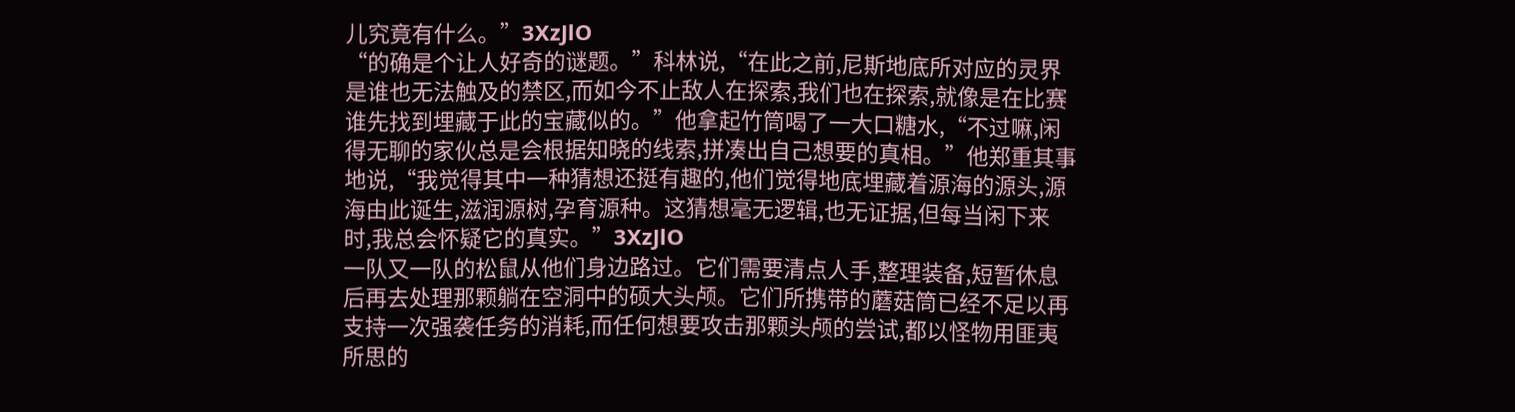儿究竟有什么。”3XzJlO
“的确是个让人好奇的谜题。”科林说,“在此之前,尼斯地底所对应的灵界是谁也无法触及的禁区,而如今不止敌人在探索,我们也在探索,就像是在比赛谁先找到埋藏于此的宝藏似的。”他拿起竹筒喝了一大口糖水,“不过嘛,闲得无聊的家伙总是会根据知晓的线索,拼凑出自己想要的真相。”他郑重其事地说,“我觉得其中一种猜想还挺有趣的,他们觉得地底埋藏着源海的源头,源海由此诞生,滋润源树,孕育源种。这猜想毫无逻辑,也无证据,但每当闲下来时,我总会怀疑它的真实。”3XzJlO
一队又一队的松鼠从他们身边路过。它们需要清点人手,整理装备,短暂休息后再去处理那颗躺在空洞中的硕大头颅。它们所携带的蘑菇筒已经不足以再支持一次强袭任务的消耗,而任何想要攻击那颗头颅的尝试,都以怪物用匪夷所思的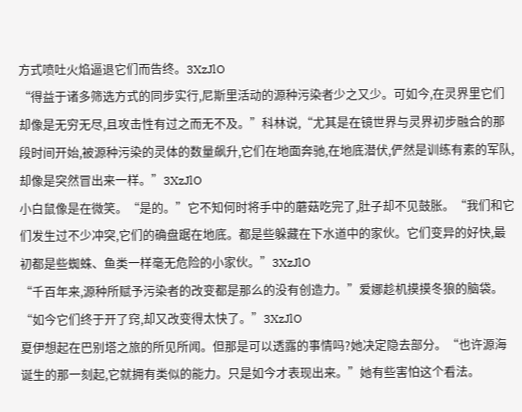方式喷吐火焰逼退它们而告终。3XzJlO
“得益于诸多筛选方式的同步实行,尼斯里活动的源种污染者少之又少。可如今,在灵界里它们却像是无穷无尽,且攻击性有过之而无不及。”科林说,“尤其是在镜世界与灵界初步融合的那段时间开始,被源种污染的灵体的数量飙升,它们在地面奔驰,在地底潜伏,俨然是训练有素的军队,却像是突然冒出来一样。”3XzJlO
小白鼠像是在微笑。“是的。”它不知何时将手中的蘑菇吃完了,肚子却不见鼓胀。“我们和它们发生过不少冲突,它们的确盘踞在地底。都是些躲藏在下水道中的家伙。它们变异的好快,最初都是些蜘蛛、鱼类一样毫无危险的小家伙。”3XzJlO
“千百年来,源种所赋予污染者的改变都是那么的没有创造力。”爱娜趁机摸摸冬狼的脑袋。“如今它们终于开了窍,却又改变得太快了。”3XzJlO
夏伊想起在巴别塔之旅的所见所闻。但那是可以透露的事情吗?她决定隐去部分。“也许源海诞生的那一刻起,它就拥有类似的能力。只是如今才表现出来。”她有些害怕这个看法。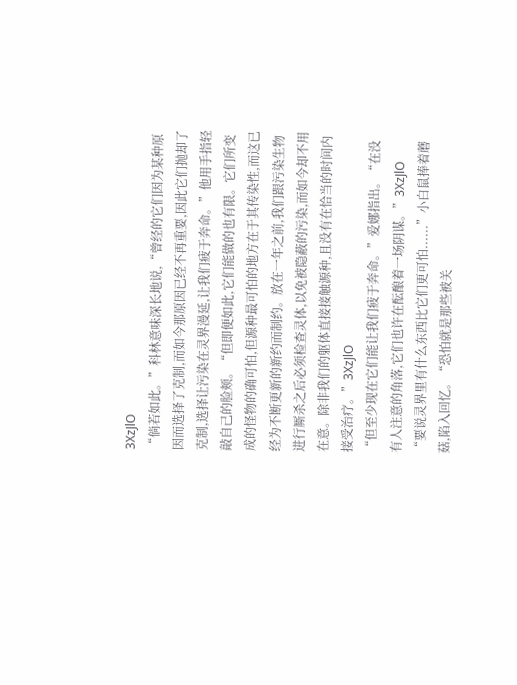3XzJlO
“倘若如此。”科林意味深长地说,“曾经的它们因为某种原因而选择了克制,而如今那原因已经不再重要,因此它们抛却了克制,选择让污染在灵界漫延,让我们疲于奔命。”他用手指轻敲自己的脸颊。“但即便如此,它们能做的也有限。它们所变成的怪物的确可怕,但源种最可怕的地方在于其传染性,而这已经为不断更新的新约而制约。放在一年之前,我们跟污染生物进行厮杀之后必须检查灵体,以免被隐蔽的污染,而如今却不用在意。除非我们的躯体直接接触源种,且没有在恰当的时间内接受治疗。”3XzJlO
“但至少现在它们能让我们疲于奔命。”爱娜指出。“在没有人注意的角落,它们也许在酝酿着一场阴谋。”3XzJlO
“要说灵界里有什么东西比它们更可怕......”小白鼠捧着蘑菇,陷入回忆。“恐怕就是那些被关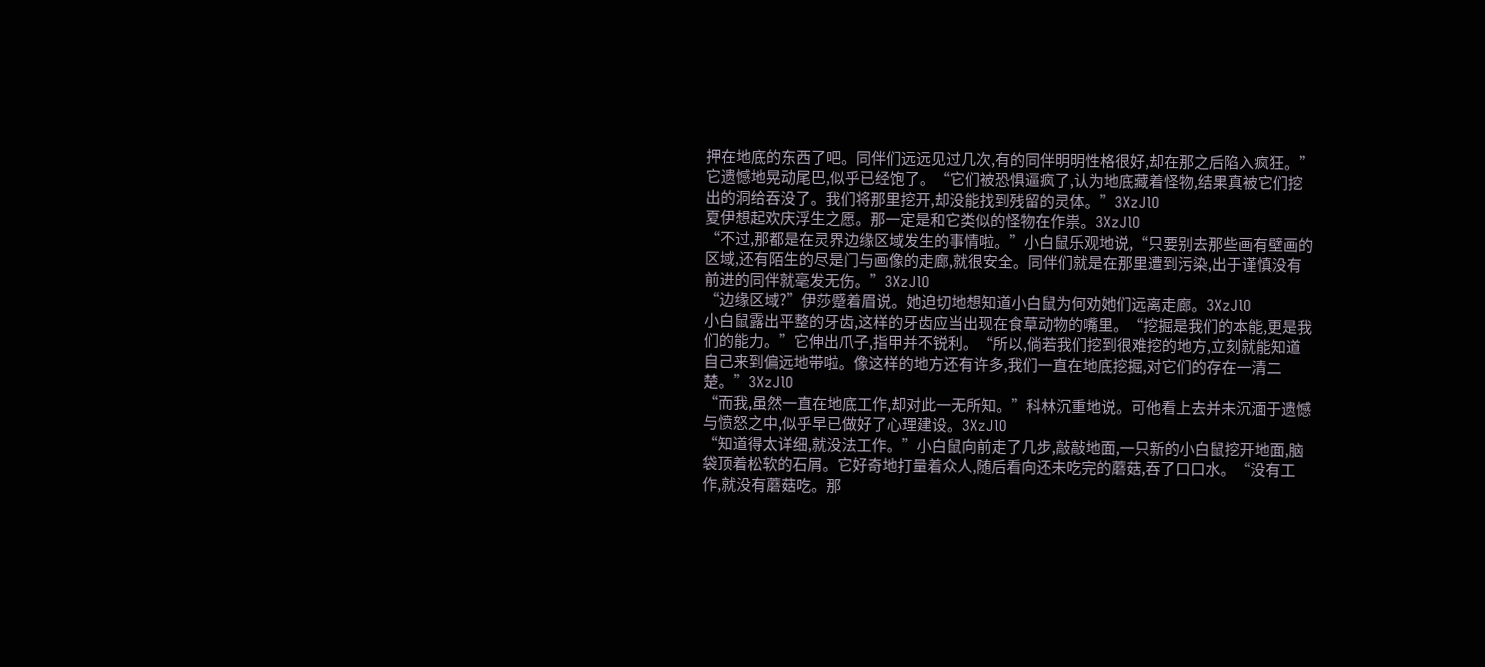押在地底的东西了吧。同伴们远远见过几次,有的同伴明明性格很好,却在那之后陷入疯狂。”它遗憾地晃动尾巴,似乎已经饱了。“它们被恐惧逼疯了,认为地底藏着怪物,结果真被它们挖出的洞给吞没了。我们将那里挖开,却没能找到残留的灵体。”3XzJlO
夏伊想起欢庆浮生之愿。那一定是和它类似的怪物在作祟。3XzJlO
“不过,那都是在灵界边缘区域发生的事情啦。”小白鼠乐观地说,“只要别去那些画有壁画的区域,还有陌生的尽是门与画像的走廊,就很安全。同伴们就是在那里遭到污染,出于谨慎没有前进的同伴就毫发无伤。”3XzJlO
“边缘区域?”伊莎蹙着眉说。她迫切地想知道小白鼠为何劝她们远离走廊。3XzJlO
小白鼠露出平整的牙齿,这样的牙齿应当出现在食草动物的嘴里。“挖掘是我们的本能,更是我们的能力。”它伸出爪子,指甲并不锐利。“所以,倘若我们挖到很难挖的地方,立刻就能知道自己来到偏远地带啦。像这样的地方还有许多,我们一直在地底挖掘,对它们的存在一清二楚。”3XzJlO
“而我,虽然一直在地底工作,却对此一无所知。”科林沉重地说。可他看上去并未沉湎于遗憾与愤怒之中,似乎早已做好了心理建设。3XzJlO
“知道得太详细,就没法工作。”小白鼠向前走了几步,敲敲地面,一只新的小白鼠挖开地面,脑袋顶着松软的石屑。它好奇地打量着众人,随后看向还未吃完的蘑菇,吞了口口水。“没有工作,就没有蘑菇吃。那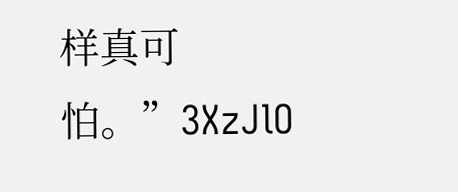样真可怕。”3XzJlO